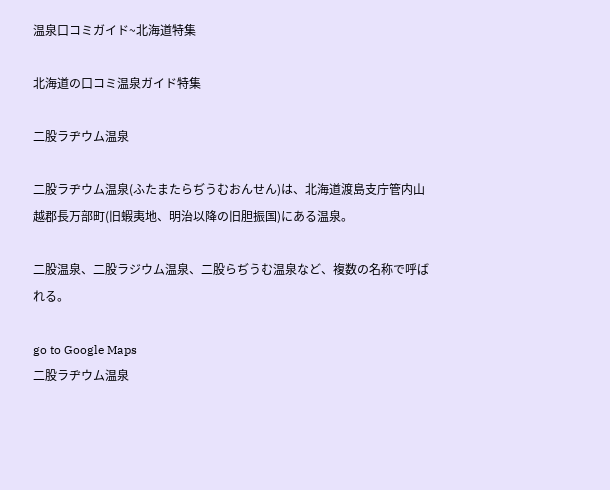温泉口コミガイド~北海道特集

北海道の口コミ温泉ガイド特集

二股ラヂウム温泉

二股ラヂウム温泉(ふたまたらぢうむおんせん)は、北海道渡島支庁管内山越郡長万部町(旧蝦夷地、明治以降の旧胆振国)にある温泉。

二股温泉、二股ラジウム温泉、二股らぢうむ温泉など、複数の名称で呼ばれる。

go to Google Maps
二股ラヂウム温泉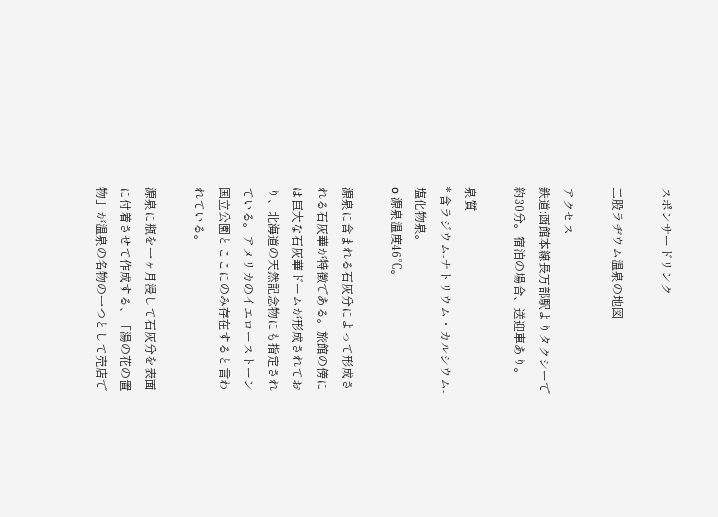スポンサードリンク

二股ラヂウム温泉の地図

アクセス
鉄道:函館本線長万部駅よりタクシーで約30分。宿泊の場合、送迎車あり。

泉質
* 含ラジウム-ナトリウム・カルシウム-塩化物泉。
o 源泉温度46℃。

源泉に含まれる石灰分によって形成される石灰華が特徴である。旅館の傍には巨大な石灰華ドームが形成されており、北海道の天然記念物にも指定されている。アメリカのイエローストーン国立公園とここにのみ存在すると言われている。

源泉に瓶を一ヶ月浸して石灰分を表面に付着させて作成する、「湯の花の置物」が温泉の名物の一つとして売店で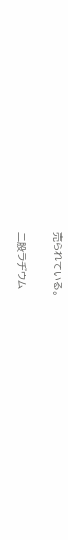売られている。

二股ラヂウム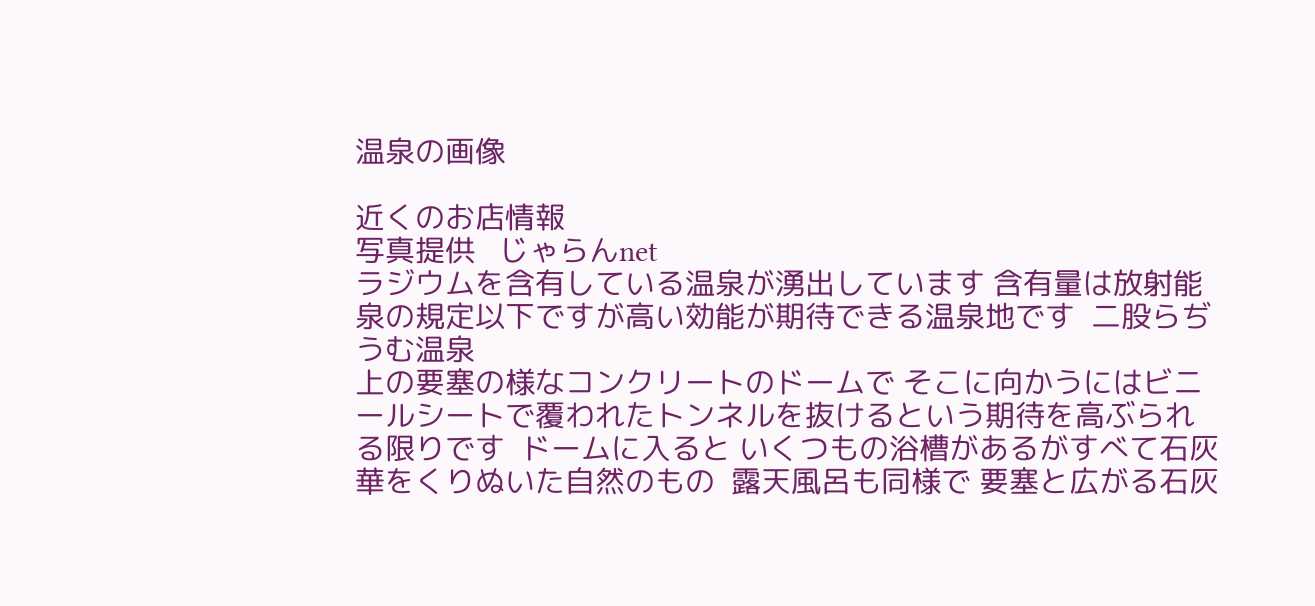温泉の画像

近くのお店情報
写真提供   じゃらんnet
ラジウムを含有している温泉が湧出しています 含有量は放射能泉の規定以下ですが高い効能が期待できる温泉地です  二股らぢうむ温泉
上の要塞の様なコンクリートのドームで そこに向かうにはビニールシートで覆われたトンネルを抜けるという期待を高ぶられる限りです  ドームに入ると いくつもの浴槽があるがすべて石灰華をくりぬいた自然のもの  露天風呂も同様で 要塞と広がる石灰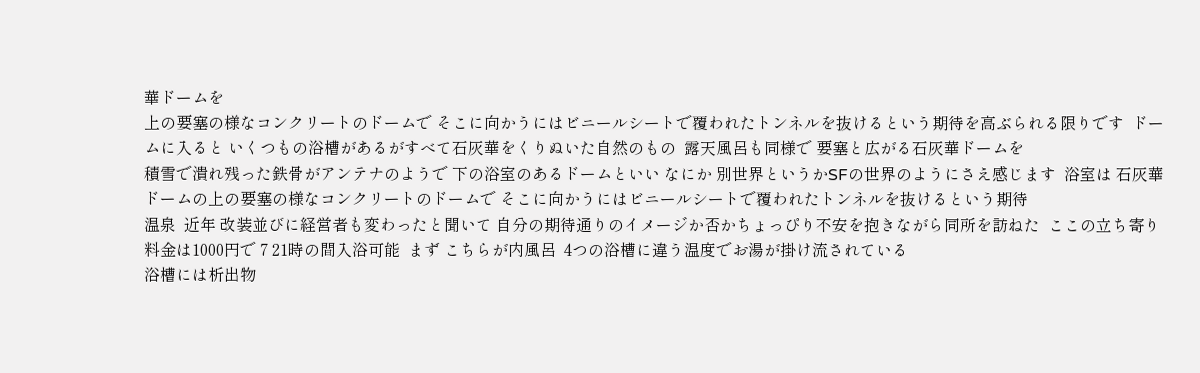華ドームを
上の要塞の様なコンクリートのドームで そこに向かうにはビニールシートで覆われたトンネルを抜けるという期待を高ぶられる限りです  ドームに入ると いくつもの浴槽があるがすべて石灰華をくりぬいた自然のもの  露天風呂も同様で 要塞と広がる石灰華ドームを
積雪で潰れ残った鉄骨がアンテナのようで 下の浴室のあるドームといい なにか 別世界というかSFの世界のようにさえ感じます  浴室は 石灰華ドームの上の要塞の様なコンクリートのドームで そこに向かうにはビニールシートで覆われたトンネルを抜けるという期待
温泉  近年 改装並びに経営者も変わったと聞いて 自分の期待通りのイメージか否かちょっぴり不安を抱きながら同所を訪ねた  ここの立ち寄り料金は1000円で 7 21時の間入浴可能  まず こちらが内風呂  4つの浴槽に違う温度でお湯が掛け流されている
浴槽には析出物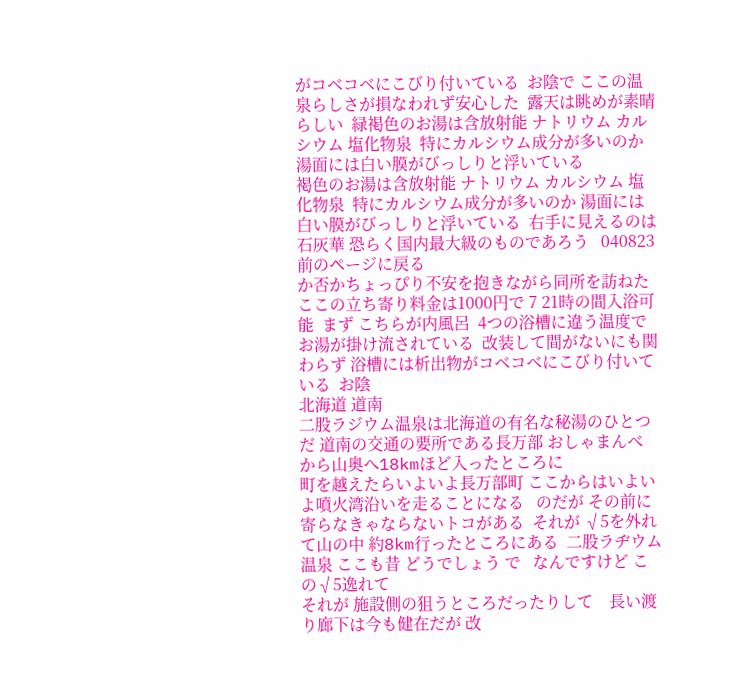がコベコベにこびり付いている  お陰で ここの温泉らしさが損なわれず安心した  露天は眺めが素晴らしい  緑褐色のお湯は含放射能 ナトリウム カルシウム 塩化物泉  特にカルシウム成分が多いのか 湯面には白い膜がびっしりと浮いている
褐色のお湯は含放射能 ナトリウム カルシウム 塩化物泉  特にカルシウム成分が多いのか 湯面には白い膜がびっしりと浮いている  右手に見えるのは石灰華 恐らく国内最大級のものであろう   040823  前のページに戻る
か否かちょっぴり不安を抱きながら同所を訪ねた  ここの立ち寄り料金は1000円で 7 21時の間入浴可能  まず こちらが内風呂  4つの浴槽に違う温度でお湯が掛け流されている  改装して間がないにも関わらず 浴槽には析出物がコベコベにこびり付いている  お陰
北海道 道南
二股ラジウム温泉は北海道の有名な秘湯のひとつだ 道南の交通の要所である長万部 おしゃまんべ から山奥へ18kmほど入ったところに
町を越えたらいよいよ長万部町 ここからはいよいよ噴火湾沿いを走ることになる   のだが その前に寄らなきゃならないトコがある  それが √5を外れて山の中 約8km行ったところにある  二股ラヂウム温泉 ここも昔 どうでしょう で   なんですけど この√5逸れて
それが 施設側の狙うところだったりして    長い渡り廊下は今も健在だが 改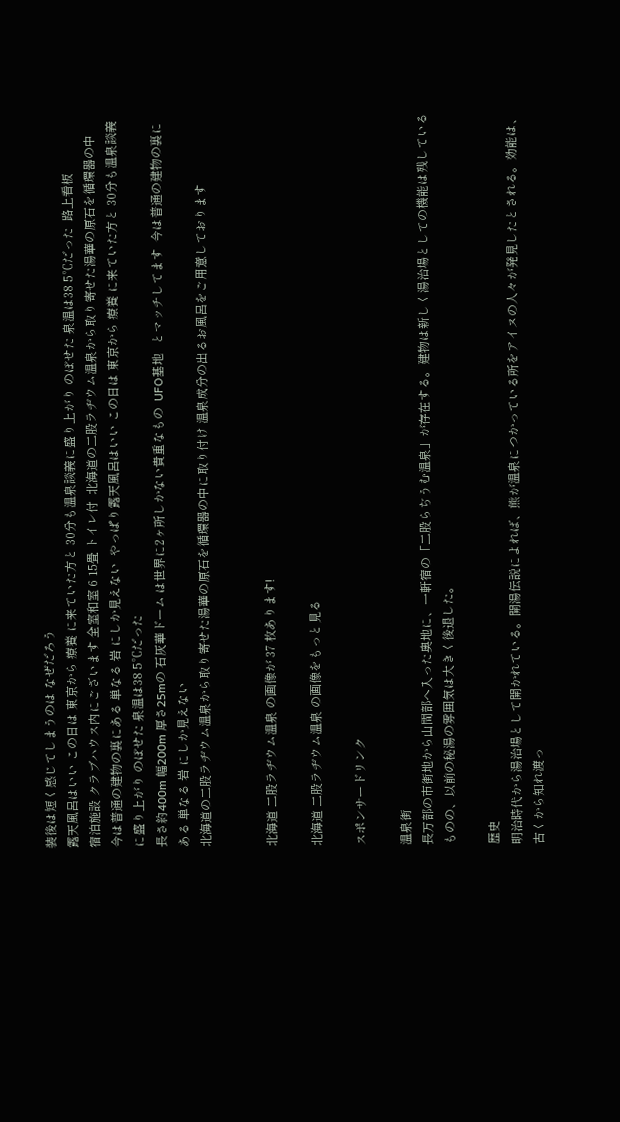装後は短く感じてしまうのは なぜだろう
露天風呂はいい この日は 東京から 療養 に来ていた方と 30分も温泉談義に盛り上がり のぼせた 泉温は38 5℃だった  路上看板
宿泊施設 クラブハウス内にございます 全室和室 6 15畳 トイレ付  北海道の二股ラヂウム温泉から取り寄せた湯華の原石を循環器の中
今は普通の建物の裏にある 単なる 岩 にしか見えない  やっぱり露天風呂はいい この日は 東京から 療養 に来ていた方と 30分も温泉談義に盛り上がり のぼせた 泉温は38 5℃だった
長さ約400m 幅200m 厚さ25mの 石灰華ドーム は世界に2ヶ所しかない貴重なもの  UFO基地   とマッチしてます  今は普通の建物の裏にある 単なる 岩 にしか見えない
北海道の二股ラヂウム温泉から取り寄せた湯華の原石を循環器の中に取り付け 温泉成分の出るお風呂をご用意しております


北海道 二股ラヂウム温泉 の画像が 37 枚あります!

北海道 二股ラヂウム温泉 の画像をもっと見る

スポンサードリンク

温泉街
長万部の市街地から山間部へ入った奥地に、一軒宿の「二股らぢうむ温泉」が存在する。建物は新しく湯治場としての機能は残しているものの、以前の秘湯の雰囲気は大きく後退した。

歴史
明治時代から湯治場として開かれている。開湯伝説によれば、熊が温泉につかっている所をアイヌの人々が発見したとされる。効能は、古くから知れ渡っ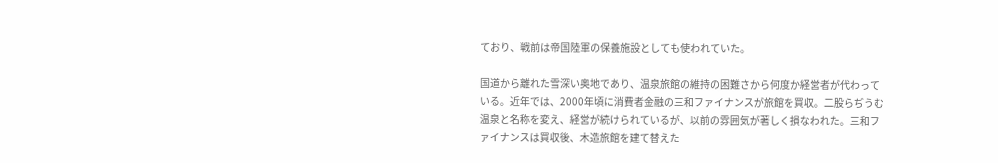ており、戦前は帝国陸軍の保養施設としても使われていた。

国道から離れた雪深い奥地であり、温泉旅館の維持の困難さから何度か経営者が代わっている。近年では、2000年頃に消費者金融の三和ファイナンスが旅館を買収。二股らぢうむ温泉と名称を変え、経営が続けられているが、以前の雰囲気が著しく損なわれた。三和ファイナンスは買収後、木造旅館を建て替えた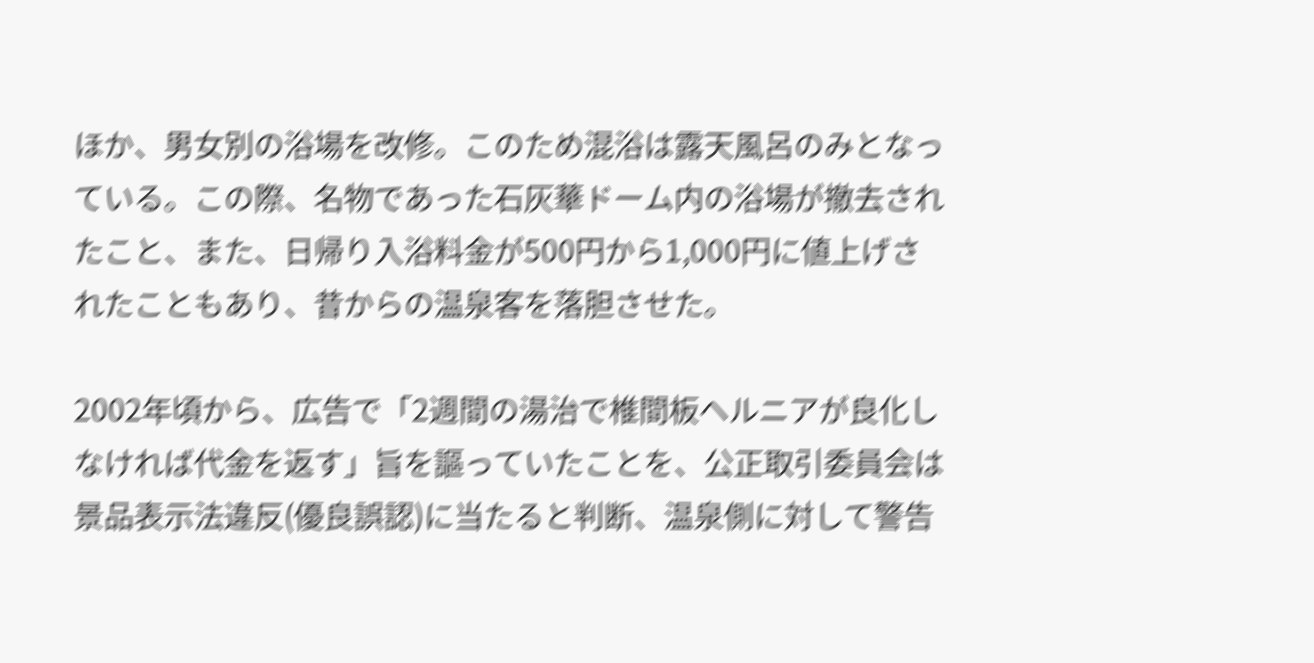ほか、男女別の浴場を改修。このため混浴は露天風呂のみとなっている。この際、名物であった石灰華ドーム内の浴場が撤去されたこと、また、日帰り入浴料金が500円から1,000円に値上げされたこともあり、昔からの温泉客を落胆させた。

2002年頃から、広告で「2週間の湯治で椎間板ヘルニアが良化しなければ代金を返す」旨を謳っていたことを、公正取引委員会は景品表示法違反(優良誤認)に当たると判断、温泉側に対して警告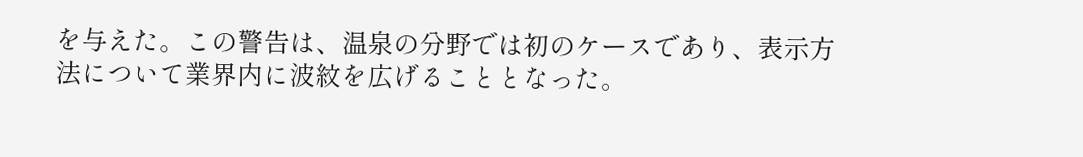を与えた。この警告は、温泉の分野では初のケースであり、表示方法について業界内に波紋を広げることとなった。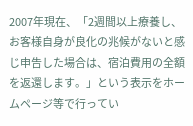2007年現在、「2週間以上療養し、お客様自身が良化の兆候がないと感じ申告した場合は、宿泊費用の全額を返還します。」という表示をホームページ等で行ってい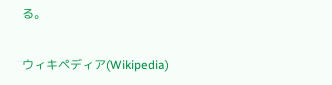る。

ウィキペディア(Wikipedia)